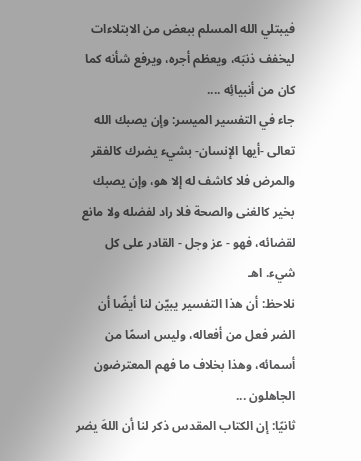فيبتلي الله المسلم ببعض من الابتلاءات ليخفف ذنبَه، ويعظم أجره، ويرفع شأنه كما كان من أنبيائِه ....
جاء في التفسير الميسر: وإن يصبك الله تعالى -أيها الإنسان- بشيء يضرك كالفقر والمرض فلا كاشف له إلا هو، وإن يصبك بخير كالغنى والصحة فلا راد لفضله ولا مانع لقضائه، فهو - عز وجل - القادر على كل شيء. اهـ
نلاحظ: أن هذا التفسير يبيّن لنا أيضًا أن الضر فعل من أفعاله، وليس اسمًا من أسمائه، وهذا بخلاف ما فهم المعترضون الجاهلون ...
ثانيًا: إن الكتاب المقدس ذكر لنا أن اللهَ يضر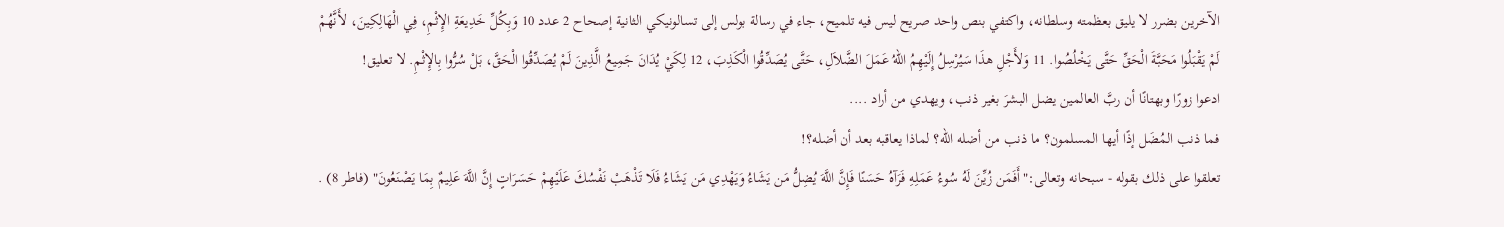الآخرين بضرر لا يليق بعظمته وسلطانه، واكتفي بنص واحد صريح ليس فيه تلميح، جاء في رسالة بولس إلى تسالونيكي الثانية إصحاح 2 عدد 10 وَبِكُلِّ خَدِيعَةِ الإِثْمِ، فِي الْهَالِكِينَ، لأَنَّهُمْ لَمْ يَقْبَلُوا مَحَبَّةَ الْحَقِّ حَتَّى يَخْلُصُوا. 11 وَلأَجْلِ هذَا سَيُرْسِلُ إِلَيْهِمُ اللهُ عَمَلَ الضَّلاَلِ، حَتَّى يُصَدِّقُوا الْكَذِبَ، 12 لِكَيْ يُدَانَ جَمِيعُ الَّذِينَ لَمْ يُصَدِّقُوا الْحَقَّ، بَلْ سُرُّوا بِالإِثْمِ. لا تعليق!
ادعوا زورًا وبهتانًا أن ربَّ العالمين يضل البشرَ بغير ذنب، ويهدي من أراد ....
فما ذنب المُضَل إذًا أيها المسلمون؟ ما ذنب من أضله الله؟ لماذا يعاقبه بعد أن أضله؟!
تعلقوا على ذلك بقوله - سبحانه وتعالى:"أَفَمَن زُيِّنَ لَهُ سُوءُ عَمَلِهِ فَرَآهُ حَسَنًا فَإِنَّ اللَّهَ يُضِلُّ مَن يَشَاءُ وَيَهْدِي مَن يَشَاءُ فَلَا تَذْهَبْ نَفْسُكَ عَلَيْهِمْ حَسَرَاتٍ إِنَّ اللَّهَ عَلِيمٌ بِمَا يَصْنَعُونَ" (فاطر 8) .